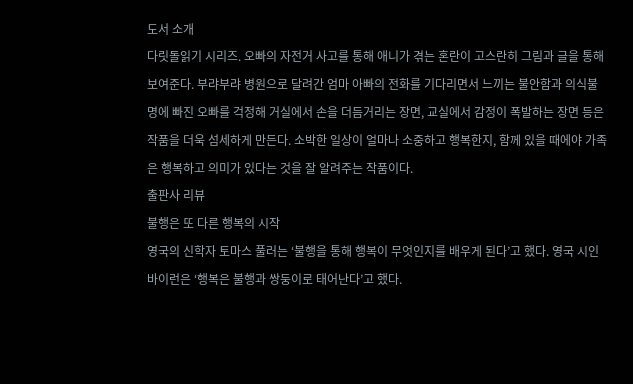도서 소개
다릿돌읽기 시리즈. 오빠의 자전거 사고를 통해 애니가 겪는 혼란이 고스란히 그림과 글을 통해 보여준다. 부랴부랴 병원으로 달려간 엄마 아빠의 전화를 기다리면서 느끼는 불안함과 의식불명에 빠진 오빠를 걱정해 거실에서 손을 더듬거리는 장면, 교실에서 감정이 폭발하는 장면 등은 작품을 더욱 섬세하게 만든다. 소박한 일상이 얼마나 소중하고 행복한지, 함께 있을 때에야 가족은 행복하고 의미가 있다는 것을 잘 알려주는 작품이다.
출판사 리뷰
불행은 또 다른 행복의 시작
영국의 신학자 토마스 풀러는 ‘불행을 통해 행복이 무엇인지를 배우게 된다’고 했다. 영국 시인 바이런은 ‘행복은 불행과 쌍둥이로 태어난다’고 했다.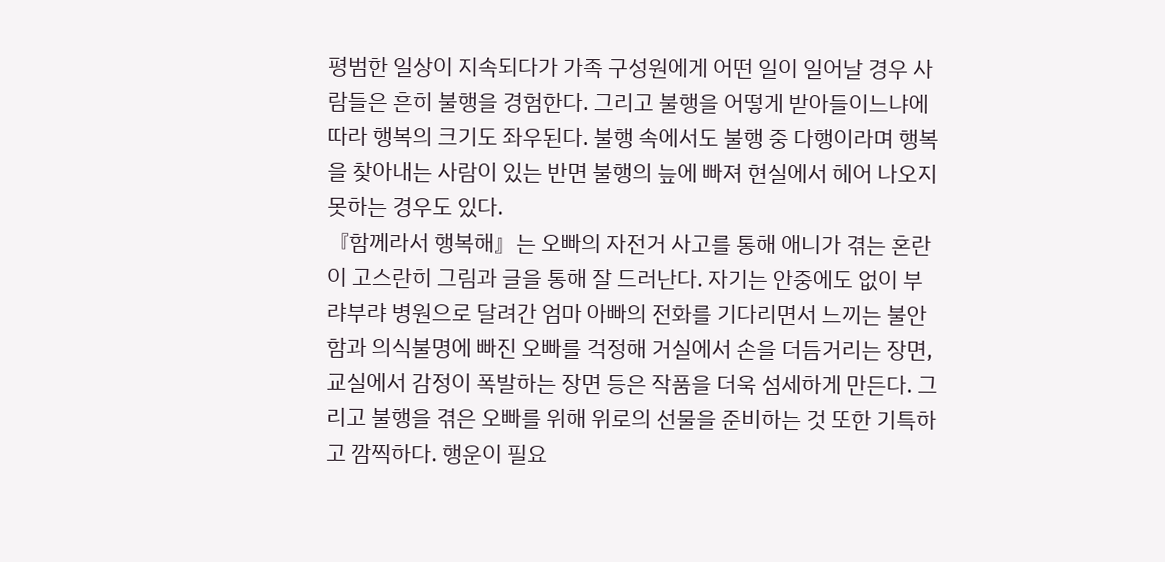평범한 일상이 지속되다가 가족 구성원에게 어떤 일이 일어날 경우 사람들은 흔히 불행을 경험한다. 그리고 불행을 어떻게 받아들이느냐에 따라 행복의 크기도 좌우된다. 불행 속에서도 불행 중 다행이라며 행복을 찾아내는 사람이 있는 반면 불행의 늪에 빠져 현실에서 헤어 나오지 못하는 경우도 있다.
『함께라서 행복해』는 오빠의 자전거 사고를 통해 애니가 겪는 혼란이 고스란히 그림과 글을 통해 잘 드러난다. 자기는 안중에도 없이 부랴부랴 병원으로 달려간 엄마 아빠의 전화를 기다리면서 느끼는 불안함과 의식불명에 빠진 오빠를 걱정해 거실에서 손을 더듬거리는 장면, 교실에서 감정이 폭발하는 장면 등은 작품을 더욱 섬세하게 만든다. 그리고 불행을 겪은 오빠를 위해 위로의 선물을 준비하는 것 또한 기특하고 깜찍하다. 행운이 필요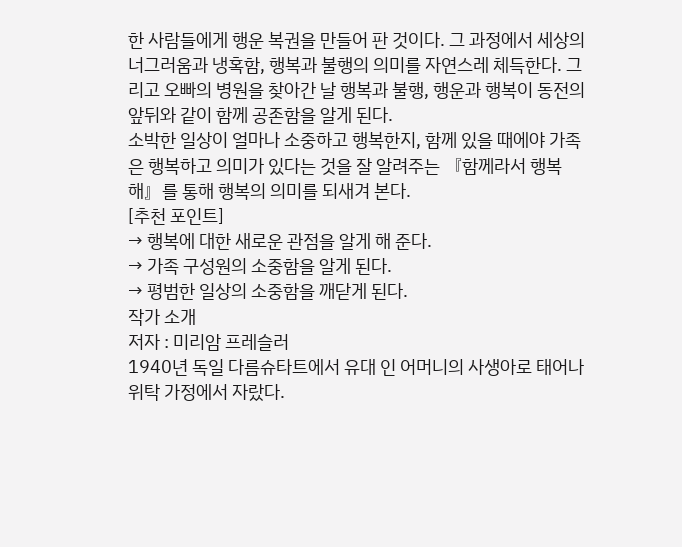한 사람들에게 행운 복권을 만들어 판 것이다. 그 과정에서 세상의 너그러움과 냉혹함, 행복과 불행의 의미를 자연스레 체득한다. 그리고 오빠의 병원을 찾아간 날 행복과 불행, 행운과 행복이 동전의 앞뒤와 같이 함께 공존함을 알게 된다.
소박한 일상이 얼마나 소중하고 행복한지, 함께 있을 때에야 가족은 행복하고 의미가 있다는 것을 잘 알려주는 『함께라서 행복해』를 통해 행복의 의미를 되새겨 본다.
[추천 포인트]
→ 행복에 대한 새로운 관점을 알게 해 준다.
→ 가족 구성원의 소중함을 알게 된다.
→ 평범한 일상의 소중함을 깨닫게 된다.
작가 소개
저자 : 미리암 프레슬러
1940년 독일 다름슈타트에서 유대 인 어머니의 사생아로 태어나 위탁 가정에서 자랐다.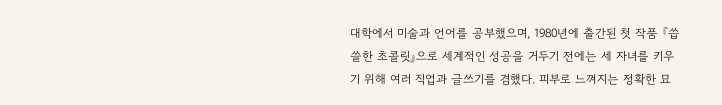대학에서 미술과 언어를 공부했으며, 1980년에 출간된 첫 작품 『씁쓸한 초콜릿』으로 세계적인 성공을 거두기 전에는 세 자녀를 키우기 위해 여러 직업과 글쓰기를 겸했다. 피부로 느껴지는 정확한 묘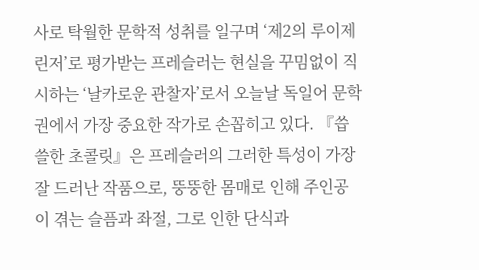사로 탁월한 문학적 성취를 일구며 ‘제2의 루이제 린저’로 평가받는 프레슬러는 현실을 꾸밈없이 직시하는 ‘날카로운 관찰자’로서 오늘날 독일어 문학권에서 가장 중요한 작가로 손꼽히고 있다. 『씁쓸한 초콜릿』은 프레슬러의 그러한 특성이 가장 잘 드러난 작품으로, 뚱뚱한 몸매로 인해 주인공이 겪는 슬픔과 좌절, 그로 인한 단식과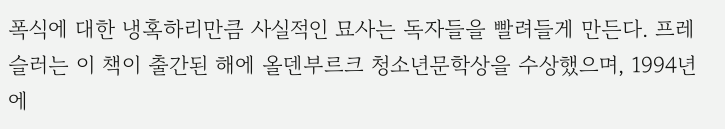폭식에 대한 냉혹하리만큼 사실적인 묘사는 독자들을 빨려들게 만든다. 프레슬러는 이 책이 출간된 해에 올덴부르크 청소년문학상을 수상했으며, 1994년에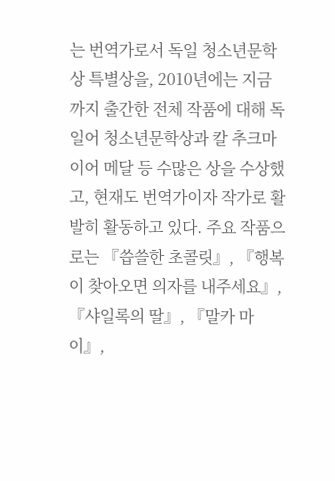는 번역가로서 독일 청소년문학상 특별상을, 2010년에는 지금까지 출간한 전체 작품에 대해 독일어 청소년문학상과 칼 추크마이어 메달 등 수많은 상을 수상했고, 현재도 번역가이자 작가로 활발히 활동하고 있다. 주요 작품으로는 『씁쓸한 초콜릿』, 『행복이 찾아오면 의자를 내주세요』, 『샤일록의 딸』, 『말카 마이』,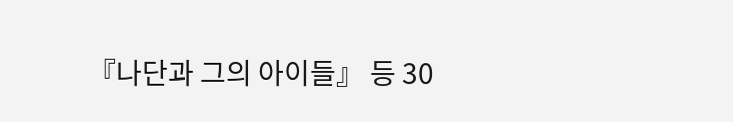『나단과 그의 아이들』 등 30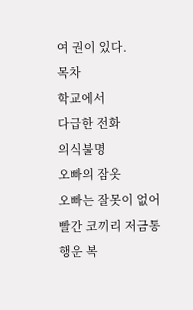여 권이 있다.
목차
학교에서
다급한 전화
의식불명
오빠의 잠옷
오빠는 잘못이 없어
빨간 코끼리 저금통
행운 복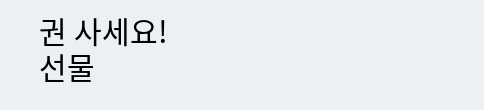권 사세요!
선물